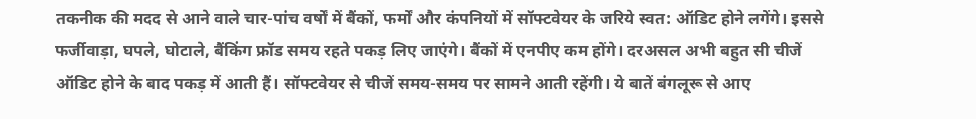तकनीक की मदद से आने वाले चार-पांच वर्षों में बैंकों, फर्मों और कंपनियों में सॉफ्टवेयर के जरिये स्वत: ऑडिट होने लगेंगे। इससे फर्जीवाड़ा, घपले, घोटाले, बैंकिंग फ्रॉड समय रहते पकड़ लिए जाएंगे। बैंकों में एनपीए कम होंगे। दरअसल अभी बहुत सी चीजें ऑडिट होने के बाद पकड़ में आती हैं। सॉफ्टवेयर से चीजें समय-समय पर सामने आती रहेंगी। ये बातें बंगलूरू से आए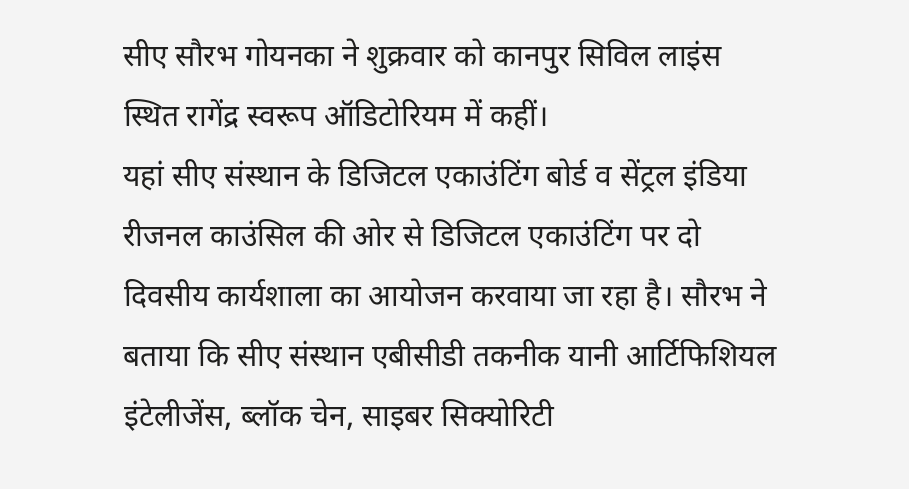सीए सौरभ गोयनका ने शुक्रवार को कानपुर सिविल लाइंस स्थित रागेंद्र स्वरूप ऑडिटोरियम में कहीं।
यहां सीए संस्थान के डिजिटल एकाउंटिंग बोर्ड व सेंट्रल इंडिया रीजनल काउंसिल की ओर से डिजिटल एकाउंटिंग पर दो दिवसीय कार्यशाला का आयोजन करवाया जा रहा है। सौरभ ने बताया कि सीए संस्थान एबीसीडी तकनीक यानी आर्टिफिशियल इंटेलीजेंस, ब्लॉक चेन, साइबर सिक्योरिटी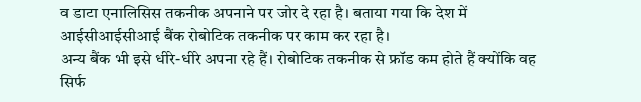व डाटा एनालिसिस तकनीक अपनाने पर जोर दे रहा है। बताया गया कि देश में आईसीआईसीआई बैंक रोबोटिक तकनीक पर काम कर रहा है।
अन्य बैंक भी इसे धीरे-धीरे अपना रहे हैं। रोबोटिक तकनीक से फ्रॉड कम होते हैं क्योंकि वह सिर्फ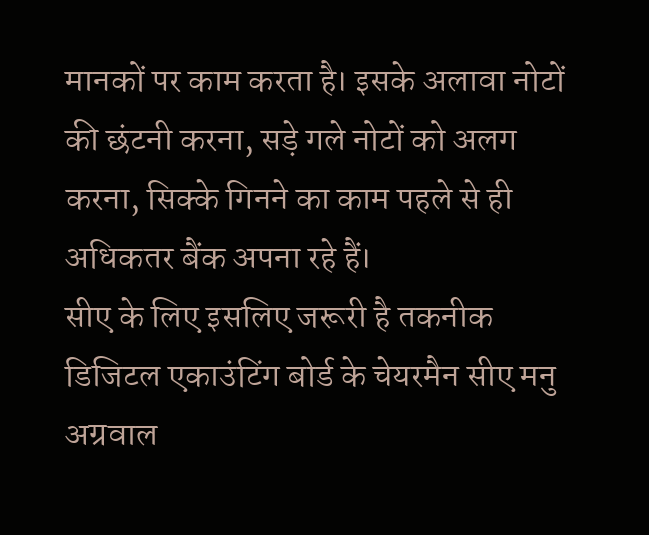मानकों पर काम करता है। इसके अलावा नोटों की छंटनी करना, सड़े गले नोटों को अलग करना, सिक्के गिनने का काम पहले से ही अधिकतर बैंक अपना रहे हैं।
सीए के लिए इसलिए जरूरी है तकनीक
डिजिटल एकाउंटिंग बोर्ड के चेयरमैन सीए मनु अग्रवाल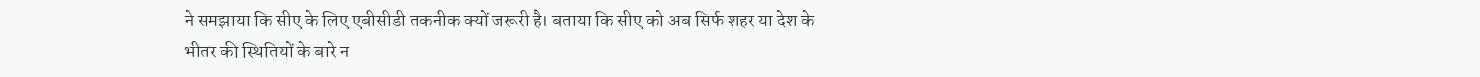ने समझाया कि सीए के लिए एबीसीडी तकनीक क्यों जरूरी है। बताया कि सीए को अब सिर्फ शहर या देश के भीतर की स्थितियों के बारे न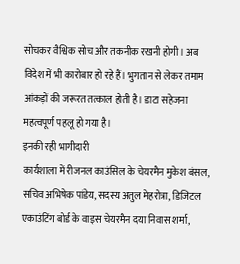सोचकर वैश्विक सोच और तकनीक रखनी होगी। अब विदेश में भी कारोबार हो रहे हैं। भुगतान से लेकर तमाम आंकड़ों की जरूरत तत्काल होती है। डाटा सहेजना महत्वपूर्ण पहलू हो गया है।
इनकी रही भागीदारी
कार्यशाला में रीजनल काउंसिल के चेयरमैन मुकेश बंसल, सचिव अभिषेक पांडेय, सदस्य अतुल मेहरोत्रा, डिजिटल एकाउंटिंग बोर्ड के वाइस चेयरमैन दया निवास शर्मा,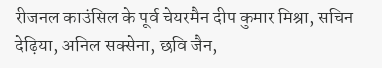रीजनल काउंसिल के पूर्व चेयरमैन दीप कुमार मिश्रा, सचिन देढ़िया, अनिल सक्सेना, छवि जैन,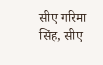सीए गरिमा सिंह, सीए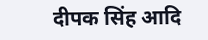दीपक सिंह आदि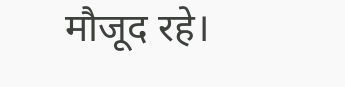मौजूद रहे।